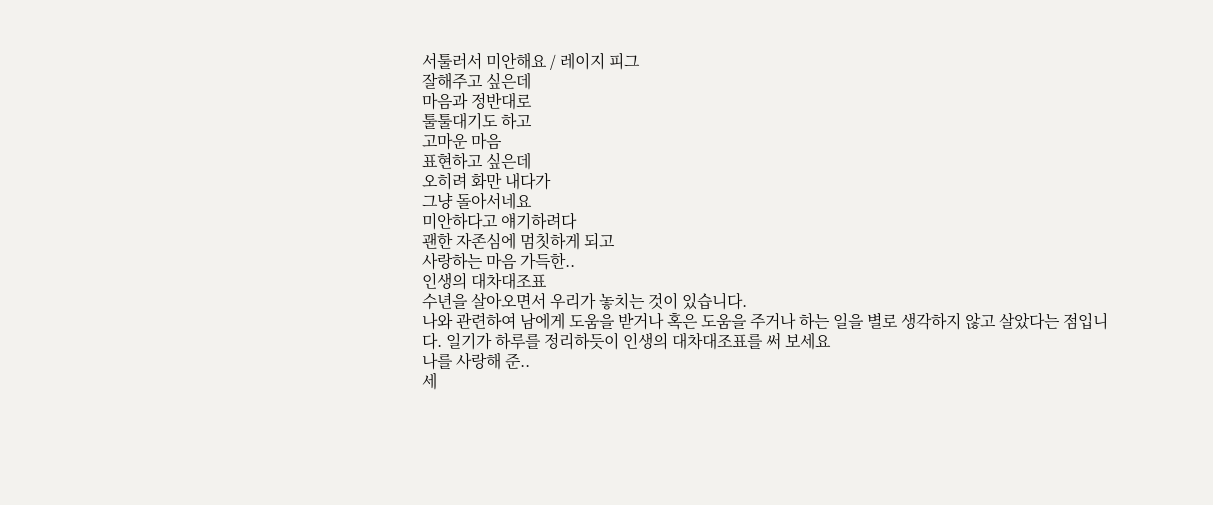서툴러서 미안해요 / 레이지 피그
잘해주고 싶은데
마음과 정반대로
툴툴대기도 하고
고마운 마음
표현하고 싶은데
오히려 화만 내다가
그냥 돌아서네요
미안하다고 얘기하려다
괜한 자존심에 멈칫하게 되고
사랑하는 마음 가득한..
인생의 대차대조표
수년을 살아오면서 우리가 놓치는 것이 있습니다.
나와 관련하여 남에게 도움을 받거나 혹은 도움을 주거나 하는 일을 별로 생각하지 않고 살았다는 점입니다. 일기가 하루를 정리하듯이 인생의 대차대조표를 써 보세요
나를 사랑해 준..
세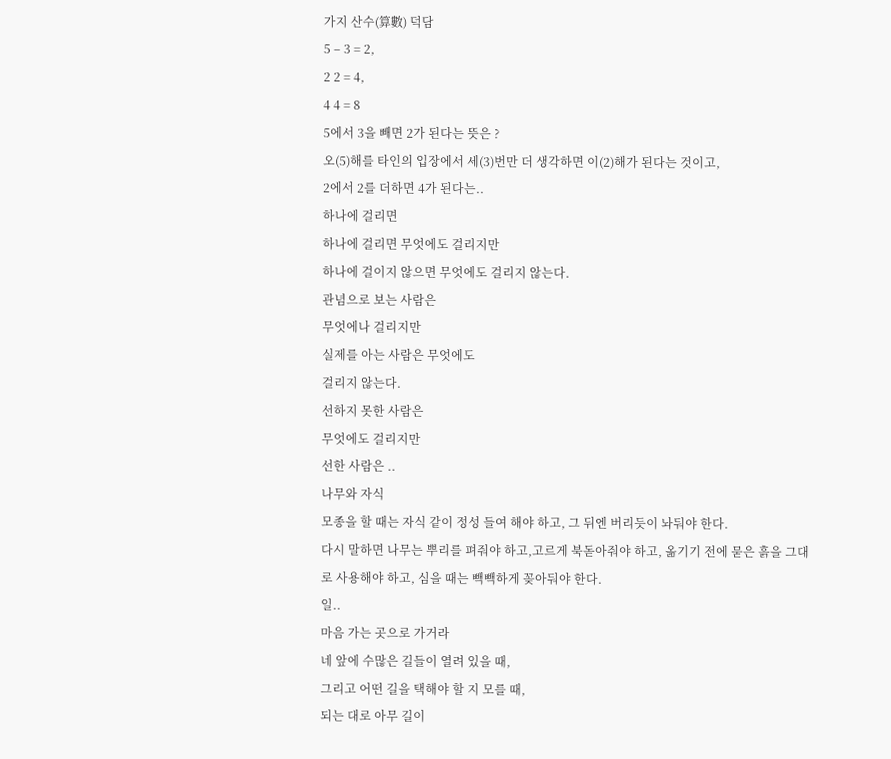가지 산수(算數) 덕담
5 – 3 = 2,
2 2 = 4,
4 4 = 8
5에서 3을 빼면 2가 된다는 뜻은 ?
오(5)해를 타인의 입장에서 세(3)번만 더 생각하면 이(2)해가 된다는 것이고,
2에서 2를 더하면 4가 된다는..
하나에 걸리면
하나에 걸리면 무엇에도 걸리지만
하나에 걸이지 않으면 무엇에도 걸리지 않는다.
관념으로 보는 사람은
무엇에나 걸리지만
실제를 아는 사람은 무엇에도
걸리지 않는다.
선하지 못한 사람은
무엇에도 걸리지만
선한 사람은 ..
나무와 자식
모종을 할 때는 자식 같이 정성 들여 해야 하고, 그 뒤엔 버리듯이 놔둬야 한다.
다시 말하면 나무는 뿌리를 펴줘야 하고,고르게 북돋아줘야 하고, 옮기기 전에 묻은 흙을 그대로 사용해야 하고, 심을 때는 빽빽하게 꽂아둬야 한다.
일..
마음 가는 곳으로 가거라
네 앞에 수많은 길들이 열려 있을 때,
그리고 어떤 길을 택해야 할 지 모를 때,
되는 대로 아무 길이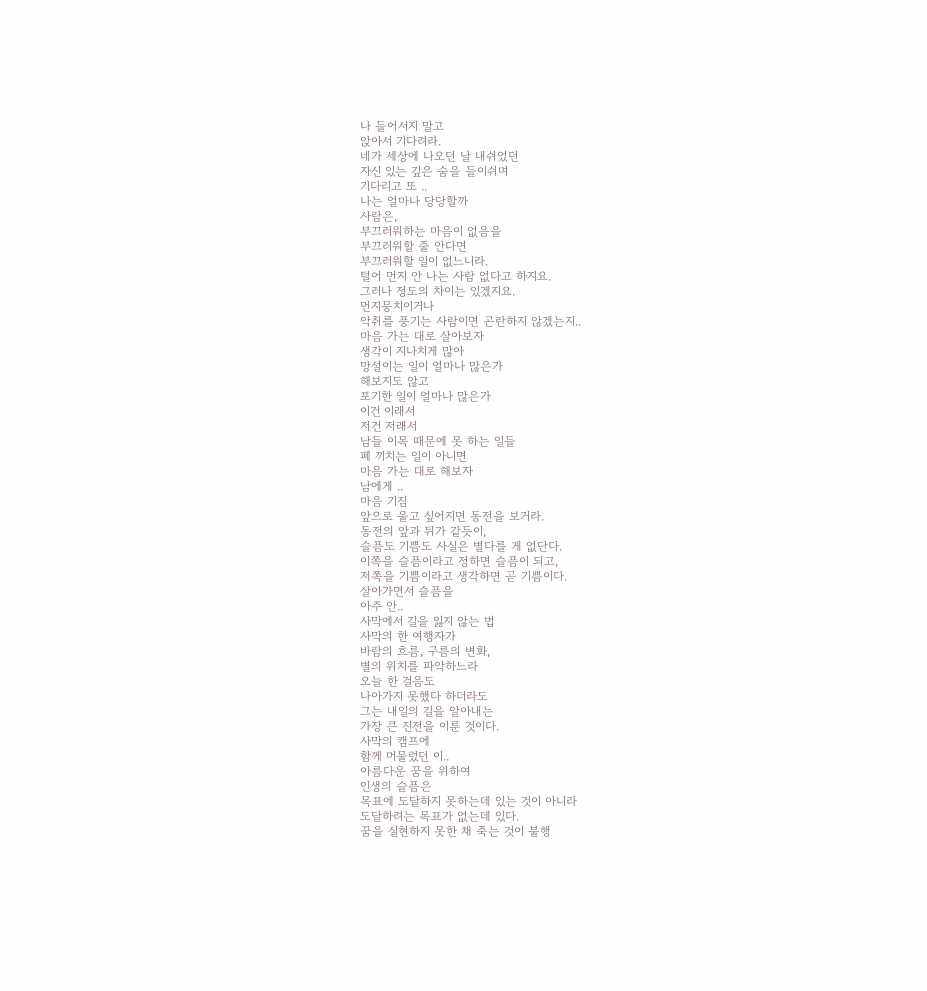나 들어서지 말고
앉아서 기다려라.
네가 세상에 나오던 날 내쉬었던
자신 있는 깊은 숨을 들이쉬며
기다리고 또 ..
나는 얼마나 당당할까
사람은,
부끄러워하는 마음이 없음을
부끄러워할 줄 안다면
부끄러워할 일이 없느니라.
털어 먼지 안 나는 사람 없다고 하지요.
그러나 정도의 차이는 있겠지요.
먼지뭉치이거나
악취를 풍기는 사람이면 곤란하지 않겠는지..
마음 가는 대로 살아보자
생각이 지나치게 많아
망설이는 일이 얼마나 많은가
해보지도 않고
포기한 일이 얼마나 많은가
이건 이래서
저건 저래서
남들 이목 때문에 못 하는 일들
폐 끼치는 일이 아니면
마음 가는 대로 해보자
남에게 ..
마음 기짐
앞으로 울고 싶어지면 동전을 보거라.
동전의 앞과 뒤가 같듯이,
슬픔도 기쁨도 사실은 별다를 게 없단다.
이쪽을 슬픔이라고 정하면 슬픔이 되고,
저쪽을 기쁨이라고 생각하면 곧 기쁨이다.
살아가면서 슬픔을
아주 안..
사막에서 길을 잃지 않는 법
사막의 한 여행자가
바람의 흐름, 구름의 변화,
별의 위치를 파악하느라
오늘 한 걸음도
나아가지 못했다 하더라도
그는 내일의 길을 알아내는
가장 큰 진전을 이룬 것이다.
사막의 캠프에
함께 머물렀던 이..
아름다운 꿈을 위하여
인생의 슬픔은
목표에 도달하지 못하는데 있는 것이 아니라
도달하려는 목표가 없는데 있다.
꿈을 실현하지 못한 채 죽는 것이 불행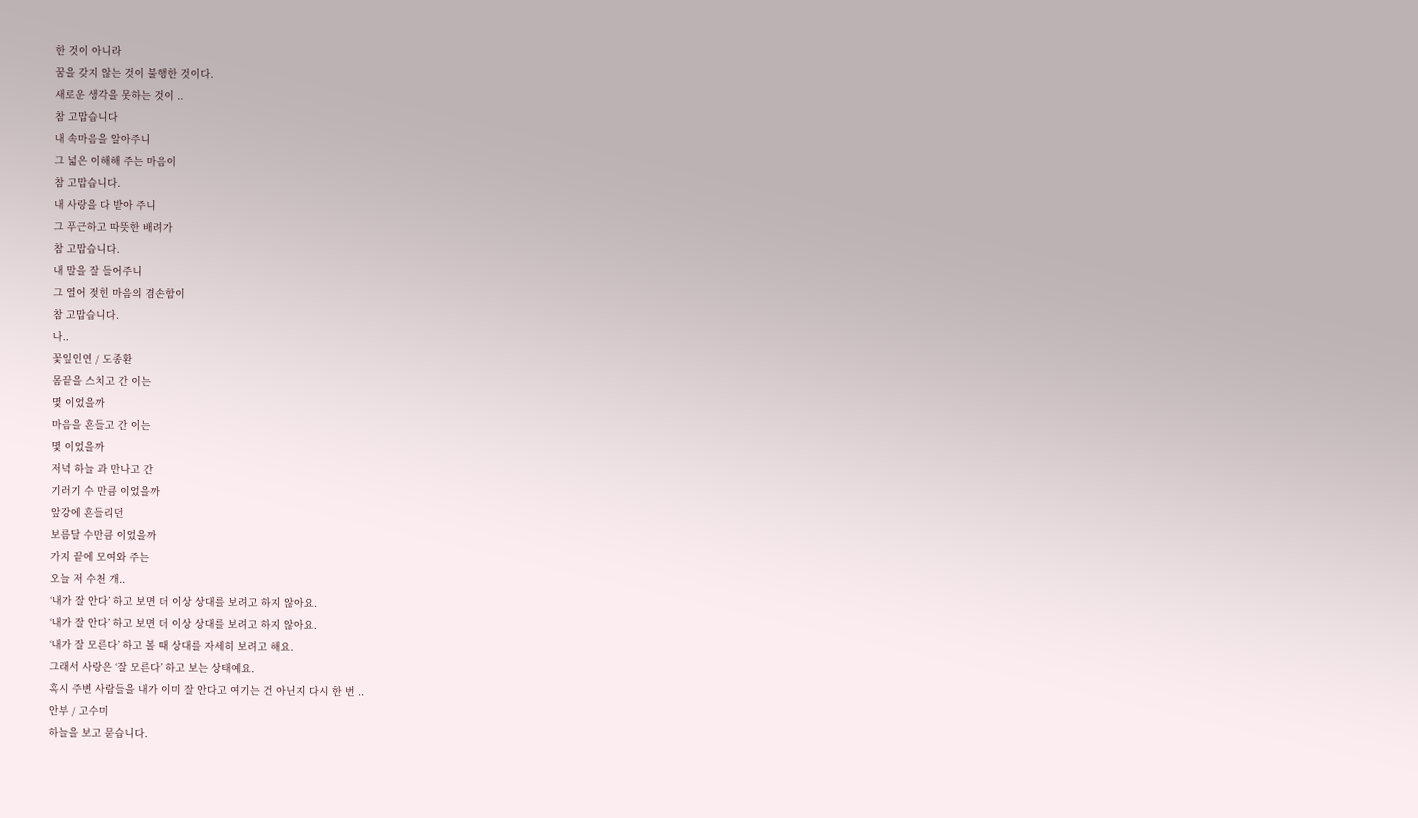한 것이 아니라
꿈을 갖지 않는 것이 불행한 것이다.
새로운 생각을 못하는 것이 ..
참 고맙습니다
내 속마음을 알아주니
그 넓은 이해해 주는 마음이
참 고맙습니다.
내 사랑을 다 받아 주니
그 푸근하고 따뜻한 배려가
참 고맙습니다.
내 말을 잘 들어주니
그 열어 젖힌 마음의 겸손함이
참 고맙습니다.
나..
꽃잎인연 / 도종환
몸끝을 스치고 간 이는
몇 이었을까
마음을 흔들고 간 이는
몇 이었을까
저녁 하늘 과 만나고 간
기러기 수 만큼 이었을까
앞강에 흔들리던
보름달 수만큼 이었을까
가지 끝에 모여와 주는
오늘 저 수천 개..
‘내가 잘 안다’ 하고 보면 더 이상 상대를 보려고 하지 않아요.
‘내가 잘 안다’ 하고 보면 더 이상 상대를 보려고 하지 않아요.
‘내가 잘 모른다’ 하고 볼 때 상대를 자세히 보려고 해요.
그래서 사랑은 ‘잘 모른다’ 하고 보는 상태예요.
혹시 주변 사람들을 내가 이미 잘 안다고 여기는 건 아닌지 다시 한 번 ..
안부 / 고수미
하늘을 보고 묻습니다.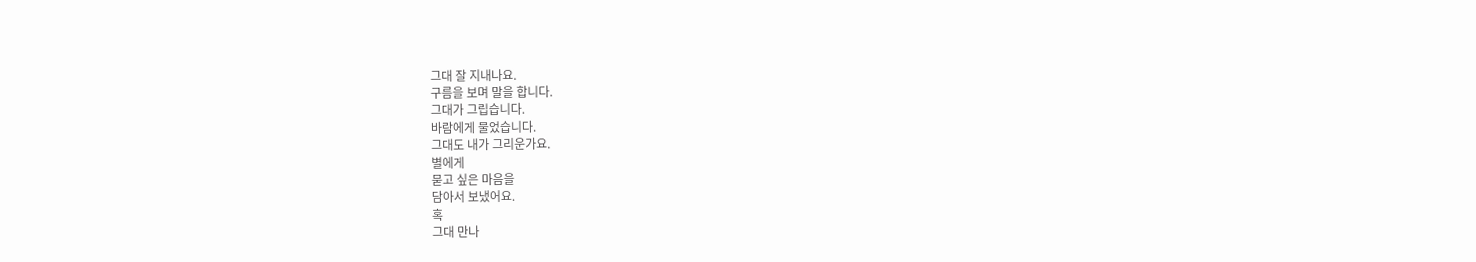그대 잘 지내나요.
구름을 보며 말을 합니다.
그대가 그립습니다.
바람에게 물었습니다.
그대도 내가 그리운가요.
별에게
묻고 싶은 마음을
담아서 보냈어요.
혹
그대 만나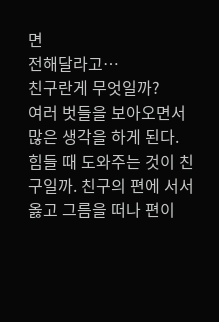면
전해달라고…
친구란게 무엇일까?
여러 벗들을 보아오면서 많은 생각을 하게 된다.
힘들 때 도와주는 것이 친구일까. 친구의 편에 서서 옳고 그름을 떠나 편이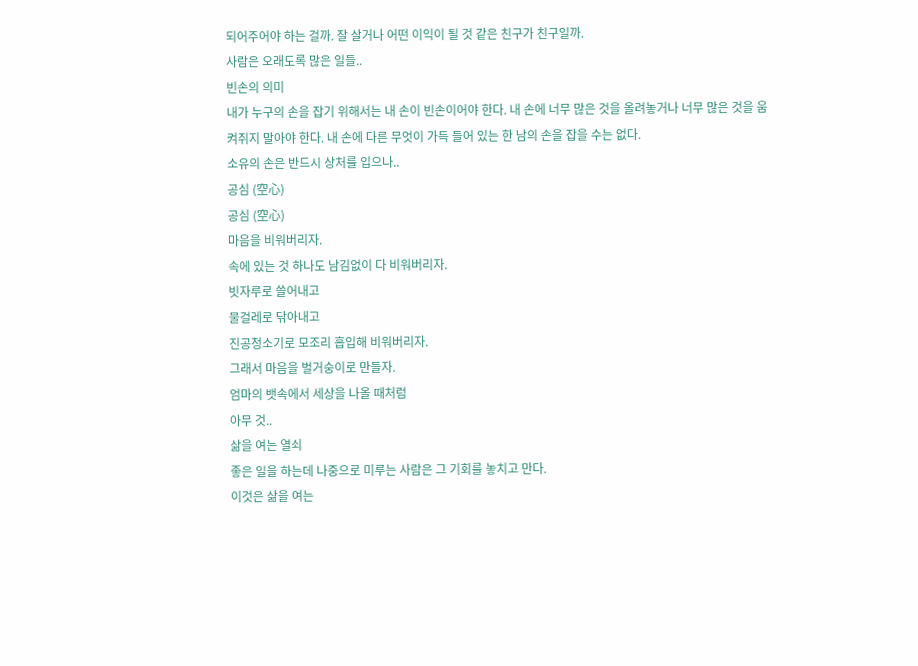되어주어야 하는 걸까. 잘 살거나 어떤 이익이 될 것 같은 친구가 친구일까.
사람은 오래도록 많은 일들..
빈손의 의미
내가 누구의 손을 잡기 위해서는 내 손이 빈손이어야 한다. 내 손에 너무 많은 것을 올려놓거나 너무 많은 것을 움켜쥐지 말아야 한다. 내 손에 다른 무엇이 가득 들어 있는 한 남의 손을 잡을 수는 없다.
소유의 손은 반드시 상처를 입으나..
공심 (空心)
공심 (空心)
마음을 비워버리자.
속에 있는 것 하나도 남김없이 다 비워버리자.
빗자루로 쓸어내고
물걸레로 닦아내고
진공청소기로 모조리 흡입해 비워버리자.
그래서 마음을 벌거숭이로 만들자.
엄마의 뱃속에서 세상을 나올 때처럼
아무 것..
삶을 여는 열쇠
좋은 일을 하는데 나중으로 미루는 사람은 그 기회를 놓치고 만다.
이것은 삶을 여는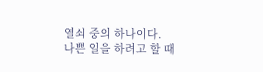열쇠 중의 하나이다.
나쁜 일을 하려고 할 때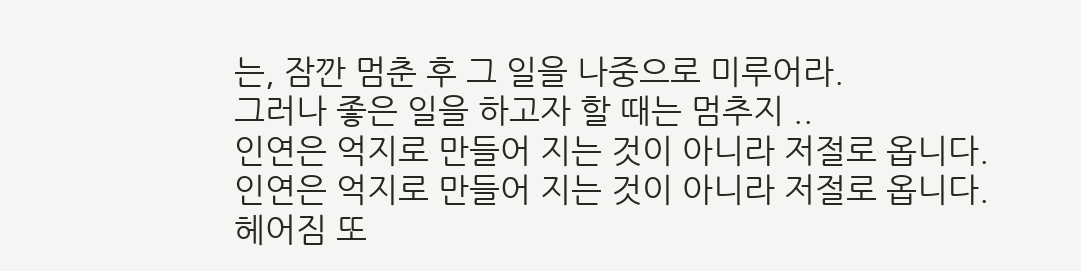는, 잠깐 멈춘 후 그 일을 나중으로 미루어라.
그러나 좋은 일을 하고자 할 때는 멈추지 ..
인연은 억지로 만들어 지는 것이 아니라 저절로 옵니다.
인연은 억지로 만들어 지는 것이 아니라 저절로 옵니다.
헤어짐 또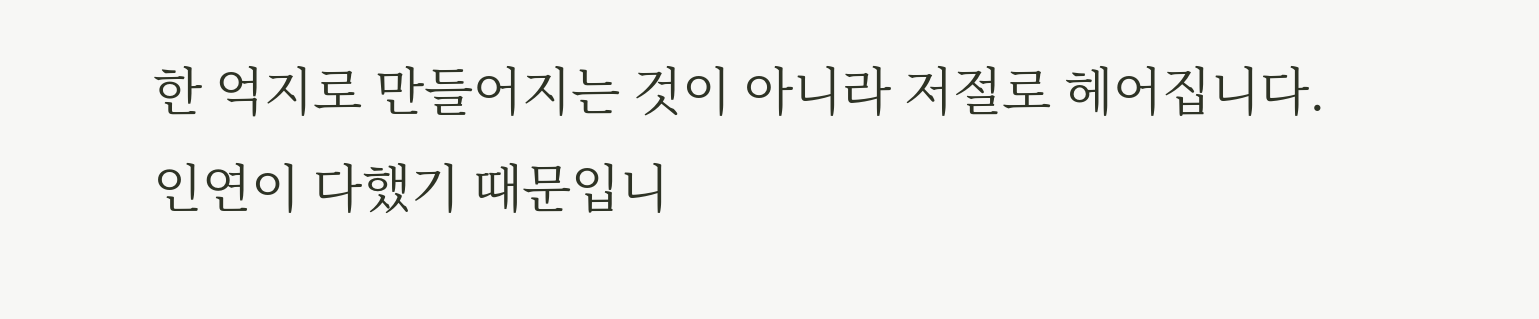한 억지로 만들어지는 것이 아니라 저절로 헤어집니다.
인연이 다했기 때문입니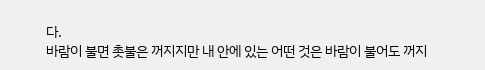다.
바람이 불면 촛불은 꺼지지만 내 안에 있는 어떤 것은 바람이 불어도 꺼지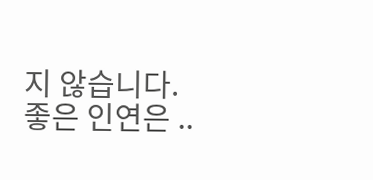지 않습니다.
좋은 인연은 ..